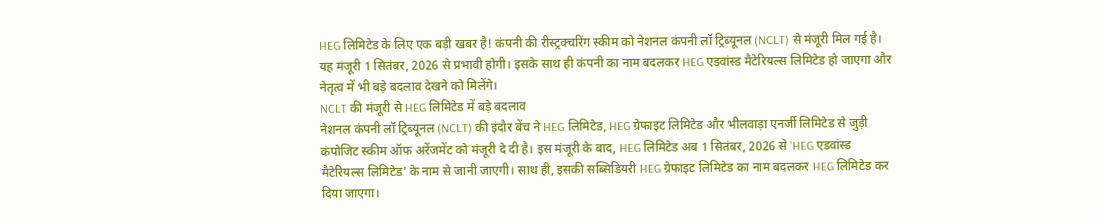HEG लिमिटेड के लिए एक बड़ी खबर है! कंपनी की रीस्ट्रक्चरिंग स्कीम को नेशनल कंपनी लॉ ट्रिब्यूनल (NCLT) से मंजूरी मिल गई है। यह मंजूरी 1 सितंबर, 2026 से प्रभावी होगी। इसके साथ ही कंपनी का नाम बदलकर HEG एडवांस्ड मैटेरियल्स लिमिटेड हो जाएगा और नेतृत्व में भी बड़े बदलाव देखने को मिलेंगे।
NCLT की मंजूरी से HEG लिमिटेड में बड़े बदलाव
नेशनल कंपनी लॉ ट्रिब्यूनल (NCLT) की इंदौर बेंच ने HEG लिमिटेड, HEG ग्रेफाइट लिमिटेड और भीलवाड़ा एनर्जी लिमिटेड से जुड़ी कंपोजिट स्कीम ऑफ अरेंजमेंट को मंजूरी दे दी है। इस मंजूरी के बाद, HEG लिमिटेड अब 1 सितंबर, 2026 से 'HEG एडवांस्ड मैटेरियल्स लिमिटेड' के नाम से जानी जाएगी। साथ ही, इसकी सब्सिडियरी HEG ग्रेफाइट लिमिटेड का नाम बदलकर HEG लिमिटेड कर दिया जाएगा।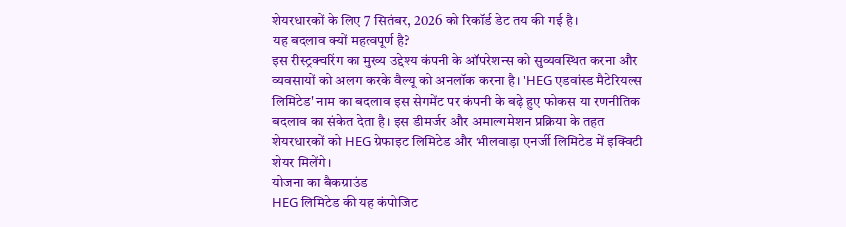शेयरधारकों के लिए 7 सितंबर, 2026 को रिकॉर्ड डेट तय की गई है।
यह बदलाव क्यों महत्वपूर्ण है?
इस रीस्ट्रक्चरिंग का मुख्य उद्देश्य कंपनी के ऑपरेशन्स को सुव्यवस्थित करना और व्यवसायों को अलग करके वैल्यू को अनलॉक करना है। 'HEG एडवांस्ड मैटेरियल्स लिमिटेड' नाम का बदलाव इस सेगमेंट पर कंपनी के बढ़े हुए फोकस या रणनीतिक बदलाव का संकेत देता है। इस डीमर्जर और अमाल्गमेशन प्रक्रिया के तहत शेयरधारकों को HEG ग्रेफाइट लिमिटेड और भीलवाड़ा एनर्जी लिमिटेड में इक्विटी शेयर मिलेंगे।
योजना का बैकग्राउंड
HEG लिमिटेड की यह कंपोजिट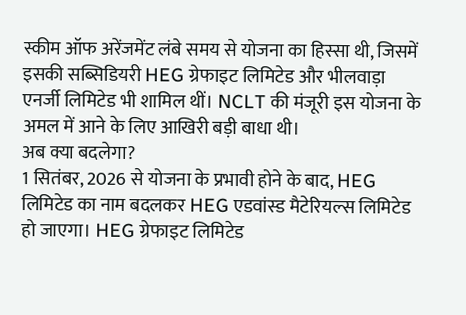स्कीम ऑफ अरेंजमेंट लंबे समय से योजना का हिस्सा थी, जिसमें इसकी सब्सिडियरी HEG ग्रेफाइट लिमिटेड और भीलवाड़ा एनर्जी लिमिटेड भी शामिल थीं। NCLT की मंजूरी इस योजना के अमल में आने के लिए आखिरी बड़ी बाधा थी।
अब क्या बदलेगा?
1 सितंबर, 2026 से योजना के प्रभावी होने के बाद, HEG लिमिटेड का नाम बदलकर HEG एडवांस्ड मैटेरियल्स लिमिटेड हो जाएगा। HEG ग्रेफाइट लिमिटेड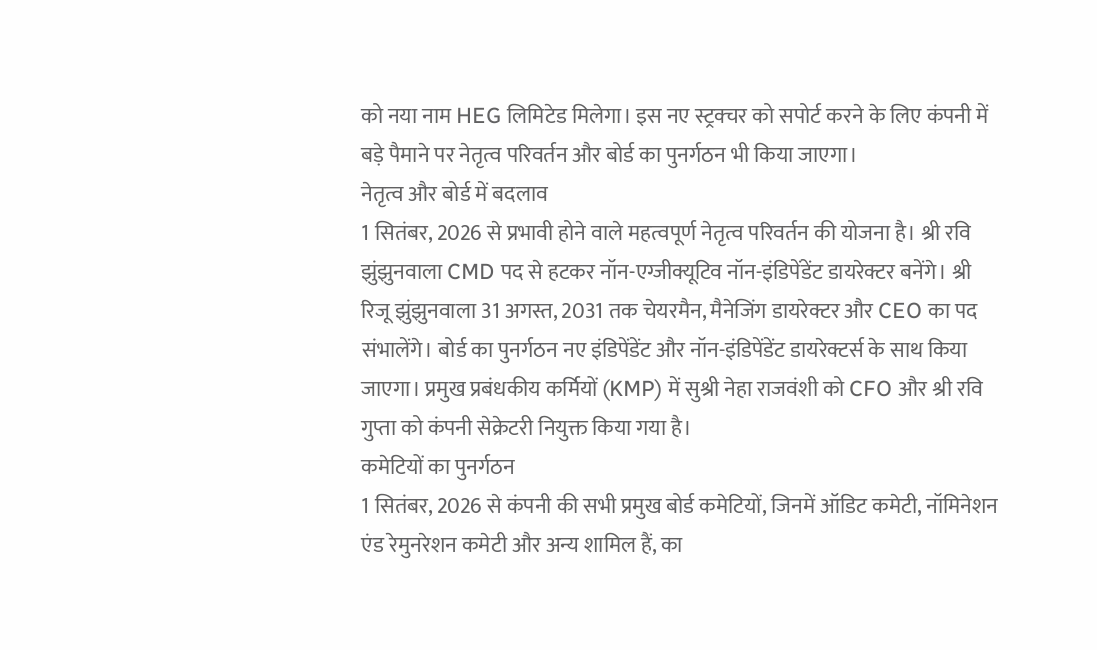को नया नाम HEG लिमिटेड मिलेगा। इस नए स्ट्रक्चर को सपोर्ट करने के लिए कंपनी में बड़े पैमाने पर नेतृत्व परिवर्तन और बोर्ड का पुनर्गठन भी किया जाएगा।
नेतृत्व और बोर्ड में बदलाव
1 सितंबर, 2026 से प्रभावी होने वाले महत्वपूर्ण नेतृत्व परिवर्तन की योजना है। श्री रवि झुंझुनवाला CMD पद से हटकर नॉन-एग्जीक्यूटिव नॉन-इंडिपेंडेंट डायरेक्टर बनेंगे। श्री रिजू झुंझुनवाला 31 अगस्त, 2031 तक चेयरमैन, मैनेजिंग डायरेक्टर और CEO का पद संभालेंगे। बोर्ड का पुनर्गठन नए इंडिपेंडेंट और नॉन-इंडिपेंडेंट डायरेक्टर्स के साथ किया जाएगा। प्रमुख प्रबंधकीय कर्मियों (KMP) में सुश्री नेहा राजवंशी को CFO और श्री रवि गुप्ता को कंपनी सेक्रेटरी नियुक्त किया गया है।
कमेटियों का पुनर्गठन
1 सितंबर, 2026 से कंपनी की सभी प्रमुख बोर्ड कमेटियों, जिनमें ऑडिट कमेटी, नॉमिनेशन एंड रेमुनरेशन कमेटी और अन्य शामिल हैं, का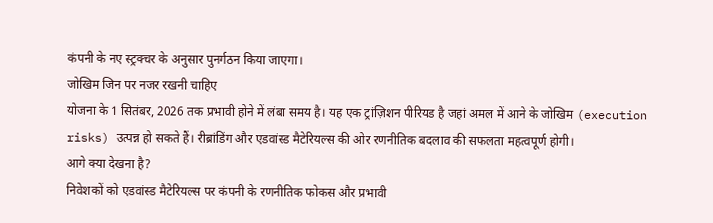कंपनी के नए स्ट्रक्चर के अनुसार पुनर्गठन किया जाएगा।
जोखिम जिन पर नजर रखनी चाहिए
योजना के 1 सितंबर, 2026 तक प्रभावी होने में लंबा समय है। यह एक ट्रांज़िशन पीरियड है जहां अमल में आने के जोखिम (execution risks) उत्पन्न हो सकते हैं। रीब्रांडिंग और एडवांस्ड मैटेरियल्स की ओर रणनीतिक बदलाव की सफलता महत्वपूर्ण होगी।
आगे क्या देखना है?
निवेशकों को एडवांस्ड मैटेरियल्स पर कंपनी के रणनीतिक फोकस और प्रभावी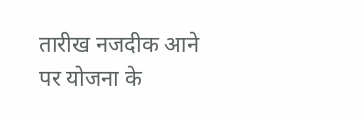तारीख नजदीक आने पर योजना के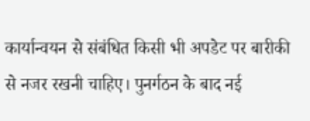कार्यान्वयन से संबंधित किसी भी अपडेट पर बारीकी से नजर रखनी चाहिए। पुनर्गठन के बाद नई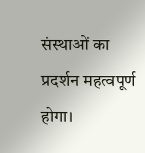संस्थाओं का प्रदर्शन महत्वपूर्ण होगा।